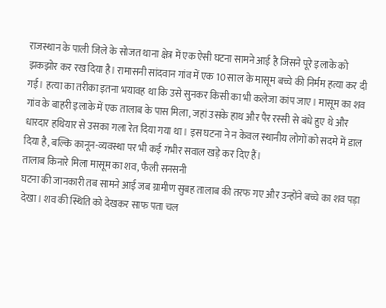राजस्थान के पाली जिले के सोजत थाना क्षेत्र में एक ऐसी घटना सामने आई है जिसने पूरे इलाके को झकझोर कर रख दिया है। रामासनी सांदवान गांव में एक 10 साल के मासूम बच्चे की निर्मम हत्या कर दी गई। हत्या का तरीका इतना भयावह था कि उसे सुनकर किसी का भी कलेजा कांप जाए। मासूम का शव गांव के बाहरी इलाके में एक तालाब के पास मिला, जहां उसके हाथ और पैर रस्सी से बंधे हुए थे और धारदार हथियार से उसका गला रेत दिया गया था। इस घटना ने न केवल स्थानीय लोगों को सदमे में डाल दिया है, बल्कि कानून-व्यवस्था पर भी कई गंभीर सवाल खड़े कर दिए हैं।
तालाब किनारे मिला मासूम का शव, फैली सनसनी
घटना की जानकारी तब सामने आई जब ग्रामीण सुबह तालाब की तरफ गए और उन्होंने बच्चे का शव पड़ा देखा। शव की स्थिति को देखकर साफ पता चल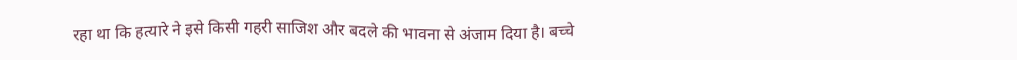रहा था कि हत्यारे ने इसे किसी गहरी साजिश और बदले की भावना से अंजाम दिया है। बच्चे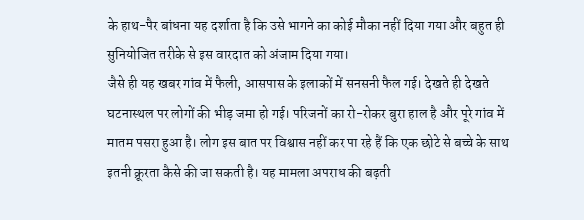के हाथ-पैर बांधना यह दर्शाता है कि उसे भागने का कोई मौका नहीं दिया गया और बहुत ही सुनियोजित तरीके से इस वारदात को अंजाम दिया गया।
जैसे ही यह खबर गांव में फैली, आसपास के इलाकों में सनसनी फैल गई। देखते ही देखते घटनास्थल पर लोगों की भीड़ जमा हो गई। परिजनों का रो-रोकर बुरा हाल है और पूरे गांव में मातम पसरा हुआ है। लोग इस बात पर विश्वास नहीं कर पा रहे हैं कि एक छोटे से बच्चे के साथ इतनी क्रूरता कैसे की जा सकती है। यह मामला अपराध की बढ़ती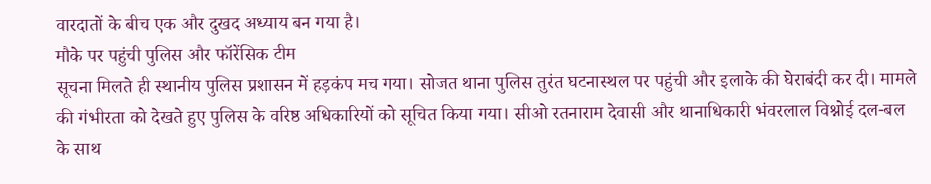वारदातों के बीच एक और दुखद अध्याय बन गया है।
मौके पर पहुंची पुलिस और फॉरेंसिक टीम
सूचना मिलते ही स्थानीय पुलिस प्रशासन में हड़कंप मच गया। सोजत थाना पुलिस तुरंत घटनास्थल पर पहुंची और इलाके की घेराबंदी कर दी। मामले की गंभीरता को देखते हुए पुलिस के वरिष्ठ अधिकारियों को सूचित किया गया। सीओ रतनाराम देवासी और थानाधिकारी भंवरलाल विश्नोई दल-बल के साथ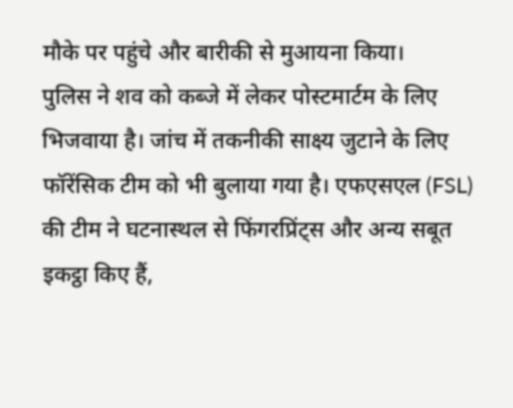मौके पर पहुंचे और बारीकी से मुआयना किया।
पुलिस ने शव को कब्जे में लेकर पोस्टमार्टम के लिए भिजवाया है। जांच में तकनीकी साक्ष्य जुटाने के लिए फॉरेंसिक टीम को भी बुलाया गया है। एफएसएल (FSL) की टीम ने घटनास्थल से फिंगरप्रिंट्स और अन्य सबूत इकट्ठा किए हैं,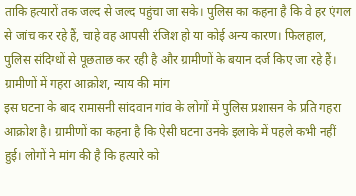ताकि हत्यारों तक जल्द से जल्द पहुंचा जा सके। पुलिस का कहना है कि वे हर एंगल से जांच कर रहे हैं, चाहे वह आपसी रंजिश हो या कोई अन्य कारण। फिलहाल, पुलिस संदिग्धों से पूछताछ कर रही है और ग्रामीणों के बयान दर्ज किए जा रहे हैं।
ग्रामीणों में गहरा आक्रोश, न्याय की मांग
इस घटना के बाद रामासनी सांदवान गांव के लोगों में पुलिस प्रशासन के प्रति गहरा आक्रोश है। ग्रामीणों का कहना है कि ऐसी घटना उनके इलाके में पहले कभी नहीं हुई। लोगों ने मांग की है कि हत्यारे को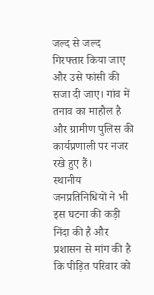जल्द से जल्द गिरफ्तार किया जाए और उसे फांसी की सजा दी जाए। गांव में तनाव का माहौल है और ग्रामीण पुलिस की कार्यप्रणाली पर नजर रखे हुए हैं।
स्थानीय जनप्रतिनिधियों ने भी इस घटना की कड़ी निंदा की है और प्रशासन से मांग की है कि पीड़ित परिवार को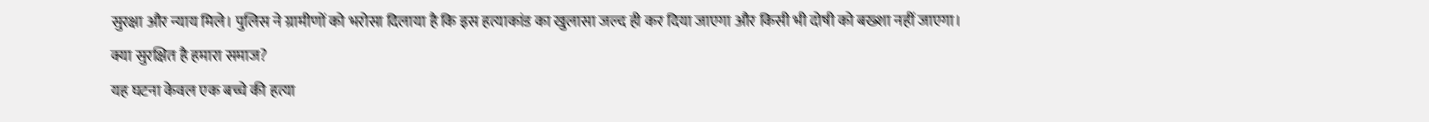सुरक्षा और न्याय मिले। पुलिस ने ग्रामीणों को भरोसा दिलाया है कि इस हत्याकांड का खुलासा जल्द ही कर दिया जाएगा और किसी भी दोषी को बख्शा नहीं जाएगा।
क्या सुरक्षित है हमारा समाज?
यह घटना केवल एक बच्चे की हत्या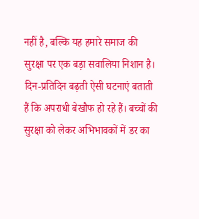नहीं है, बल्कि यह हमारे समाज की सुरक्षा पर एक बड़ा सवालिया निशान है। दिन-प्रतिदिन बढ़ती ऐसी घटनाएं बताती हैं कि अपराधी बेखौफ हो रहे हैं। बच्चों की सुरक्षा को लेकर अभिभावकों में डर का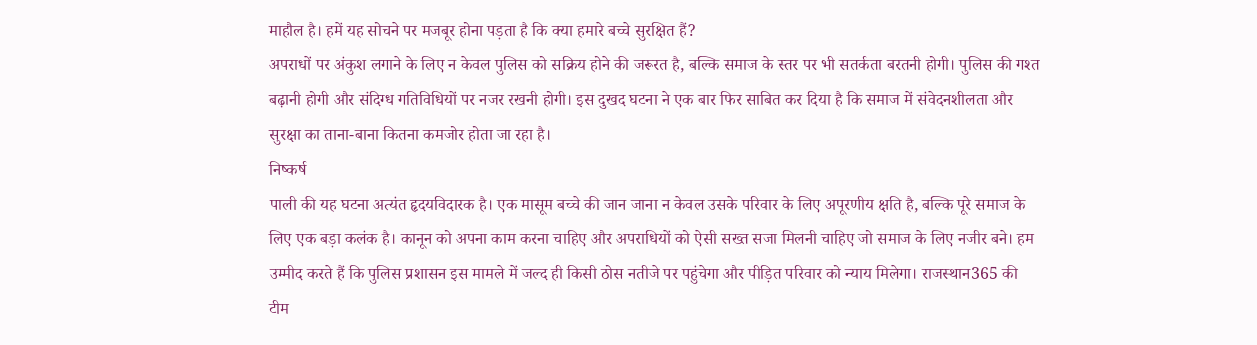माहौल है। हमें यह सोचने पर मजबूर होना पड़ता है कि क्या हमारे बच्चे सुरक्षित हैं?
अपराधों पर अंकुश लगाने के लिए न केवल पुलिस को सक्रिय होने की जरूरत है, बल्कि समाज के स्तर पर भी सतर्कता बरतनी होगी। पुलिस की गश्त बढ़ानी होगी और संदिग्ध गतिविधियों पर नजर रखनी होगी। इस दुखद घटना ने एक बार फिर साबित कर दिया है कि समाज में संवेदनशीलता और सुरक्षा का ताना-बाना कितना कमजोर होता जा रहा है।
निष्कर्ष
पाली की यह घटना अत्यंत हृदयविदारक है। एक मासूम बच्चे की जान जाना न केवल उसके परिवार के लिए अपूरणीय क्षति है, बल्कि पूरे समाज के लिए एक बड़ा कलंक है। कानून को अपना काम करना चाहिए और अपराधियों को ऐसी सख्त सजा मिलनी चाहिए जो समाज के लिए नजीर बने। हम उम्मीद करते हैं कि पुलिस प्रशासन इस मामले में जल्द ही किसी ठोस नतीजे पर पहुंचेगा और पीड़ित परिवार को न्याय मिलेगा। राजस्थान365 की टीम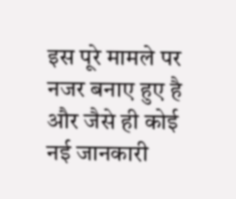इस पूरे मामले पर नजर बनाए हुए है और जैसे ही कोई नई जानकारी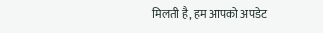मिलती है, हम आपको अपडेट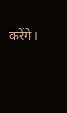करेंगे।